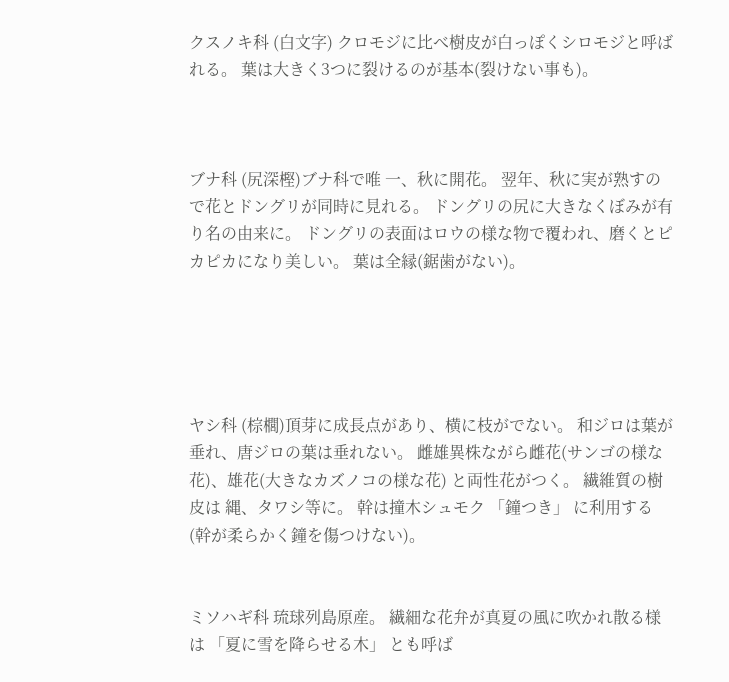クスノキ科 (白文字) クロモジに比べ樹皮が白っぽくシロモジと呼ばれる。 葉は大きく3つに裂けるのが基本(裂けない事も)。



ブナ科 (尻深樫)ブナ科で唯 一、秋に開花。 翌年、秋に実が熟すので花とドングリが同時に見れる。 ドングリの尻に大きなくぼみが有り名の由来に。 ドングリの表面はロウの様な物で覆われ、磨くとピカピカになり美しい。 葉は全縁(鋸歯がない)。





ヤシ科 (棕櫚)頂芽に成長点があり、横に枝がでない。 和ジロは葉が垂れ、唐ジロの葉は垂れない。 雌雄異株ながら雌花(サンゴの様な花)、雄花(大きなカズノコの様な花) と両性花がつく。 繊維質の樹皮は 縄、タワシ等に。 幹は撞木シュモク 「鐘つき」 に利用する (幹が柔らかく鐘を傷つけない)。


ミソハギ科 琉球列島原産。 繊細な花弁が真夏の風に吹かれ散る様は 「夏に雪を降らせる木」 とも呼ば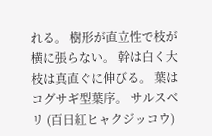れる。 樹形が直立性で枝が横に張らない。 幹は白く大枝は真直ぐに伸びる。 葉はコグサギ型葉序。 サルスベリ (百日紅ヒャクジッコウ)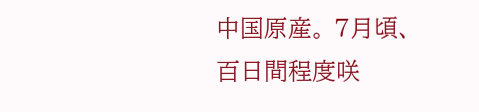中国原産。 7月頃、百日間程度咲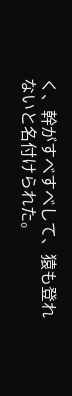く、幹がすべすべして、猿も登れないと名付けられた。